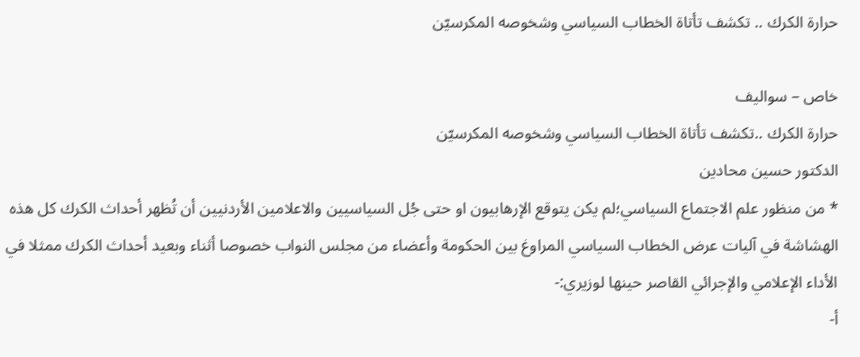حرارة الكرك .. تكشف تأتاة الخطاب السياسي وشخوصه المكرسيّن

خاص – سواليف
حرارة الكرك ..تكشف تأتاة الخطاب السياسي وشخوصه المكرسيّن
الدكتور حسين محادين
* من منظور علم الاجتماع السياسي؛لم يكن يتوقع الإرهابيون او حتى جُل السياسيين والاعلامين الأردنيين أن تُظهر أحداث الكرك كل هذه الهشاشة في آليات عرض الخطاب السياسي المراوغ بين الحكومة وأعضاء من مجلس النواب خصوصا أثناء وبعيد أحداث الكرك ممثلا في الأداء الإعلامي والإجرائي القاصر حينها لوزيري:-
أ-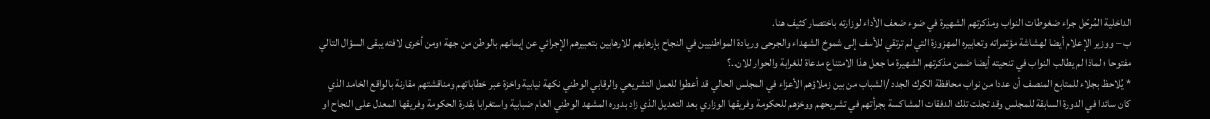الداخلية المُرحّل جراء ضغوطات النواب ومذكرتهم الشهيرة في ضوء ضعف الأداء لوزارته باختصار كثيف هنا.
ب – ووزير الإعلام أيضا لهشاشة مؤتمراته وتعابيره المهزوزة التي لم ترتقي للأسف إلى شموخ الشهداء والجرحى وريادة المواطنيين في النجاح بإرهابهم للارهابين بتعبيرهم الإجرائي عن إيمانهم بالوطن من جهة ؛ومن أخرى لافته يبقى السؤال التالي مفتوحا ؛ لماذا لم يطالب النواب في تنحيته أيضا ضمن مذكرتهم الشهيرة ما جعل هذا الامتناع مدعاة للغرابة والحوار للان..؟
* يُلاحظ بجلاء للمتابع المنصف أن عددا من نواب محافظة الكرك الجدد /الشباب من بين زملاؤهم الأعزاء في المجلس الحالي قد أعطوا للعمل التشريعي والرقابي الوطني نكهة نيابية واخزة عبر خطاباتهم ومناقشتهم مقارنة بالواقع الخامد الذي كان سائدا في الدورة السابقة للمجلس وقد تجلت تلك الدفقات المشاكسة بجرأتهم في تشريحهم ووخزهم للحكومة وفريقها الوزاري بعد التعديل الذي زاد بدوره المشهد الوطني العام ضبابية واستغرابا بقدرة الحكومة وفريقها المعدل على النجاح او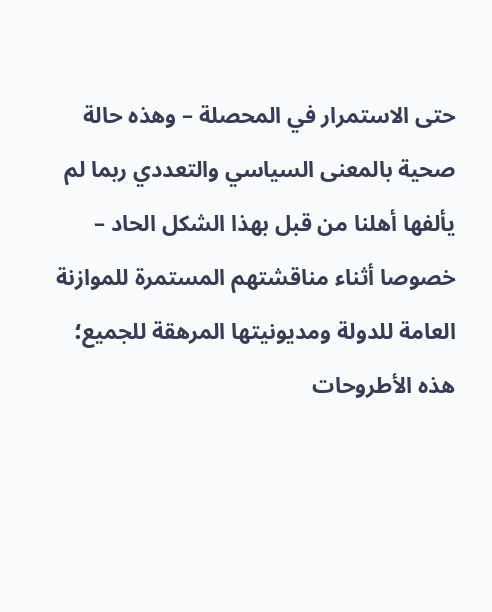حتى الاستمرار في المحصلة – وهذه حالة صحية بالمعنى السياسي والتعددي ربما لم يألفها أهلنا من قبل بهذا الشكل الحاد – خصوصا أثناء مناقشتهم المستمرة للموازنة العامة للدولة ومديونيتها المرهقة للجميع؛ هذه الأطروحات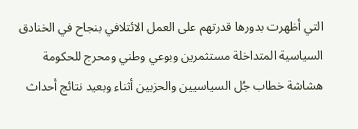التي أظهرت بدورها قدرتهم على العمل الائتلافي بنجاح في الخنادق السياسية المتداخلة مستثمرين وبوعي وطني ومحرج للحكومة هشاشة خطاب جُل السياسيين والحزبين أثناء وبعيد نتائج أحداث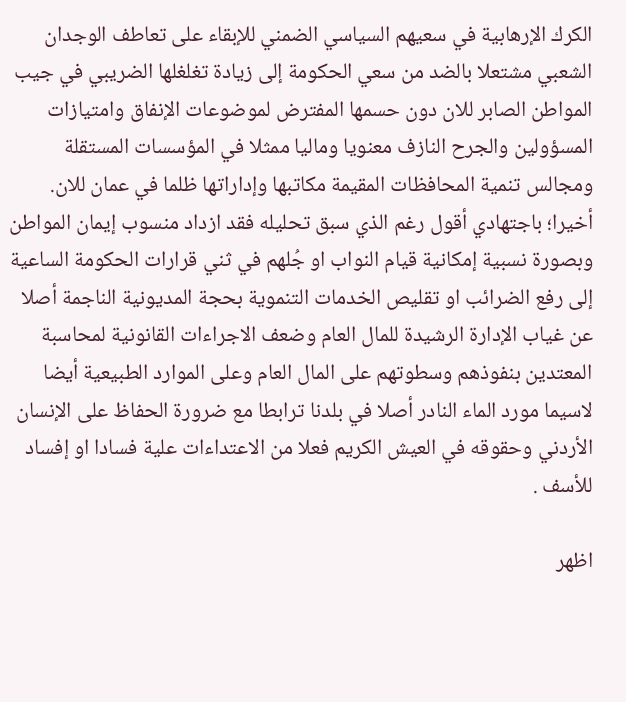الكرك الإرهابية في سعيهم السياسي الضمني للإبقاء على تعاطف الوجدان الشعبي مشتعلا بالضد من سعي الحكومة إلى زيادة تغلغلها الضريبي في جيب المواطن الصابر للان دون حسمها المفترض لموضوعات الإنفاق وامتيازات المسؤولين والجرح النازف معنويا وماليا ممثلا في المؤسسات المستقلة ومجالس تنمية المحافظات المقيمة مكاتبها وإداراتها ظلما في عمان للان.
أخيرا؛ باجتهادي أقول رغم الذي سبق تحليله فقد ازداد منسوب إيمان المواطن وبصورة نسبية إمكانية قيام النواب او جُلهم في ثني قرارات الحكومة الساعية إلى رفع الضرائب او تقليص الخدمات التنموية بحجة المديونية الناجمة أصلا عن غياب الإدارة الرشيدة للمال العام وضعف الاجراءات القانونية لمحاسبة المعتدين بنفوذهم وسطوتهم على المال العام وعلى الموارد الطبيعية أيضا لاسيما مورد الماء النادر أصلا في بلدنا ترابطا مع ضرورة الحفاظ على الإنسان الأردني وحقوقه في العيش الكريم فعلا من الاعتداءات علية فسادا او إفساد للأسف .

اظهر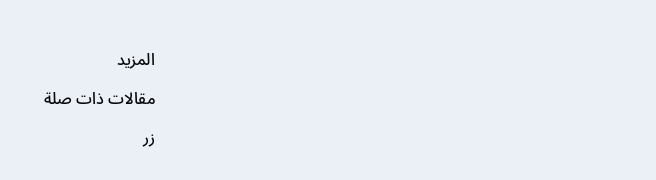المزيد

مقالات ذات صلة

زر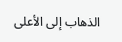الذهاب إلى الأعلى